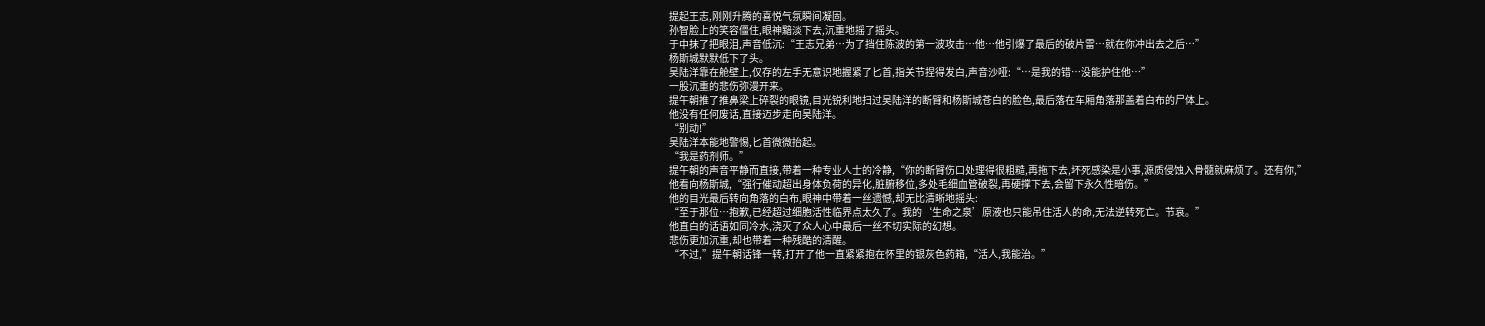提起王志,刚刚升腾的喜悦气氛瞬间凝固。
孙智脸上的笑容僵住,眼神黯淡下去,沉重地摇了摇头。
于中抹了把眼泪,声音低沉:“王志兄弟…为了挡住陈波的第一波攻击…他…他引爆了最后的破片雷…就在你冲出去之后…”
杨斯城默默低下了头。
吴陆洋靠在舱壁上,仅存的左手无意识地握紧了匕首,指关节捏得发白,声音沙哑:“…是我的错…没能护住他…”
一股沉重的悲伤弥漫开来。
提午朝推了推鼻梁上碎裂的眼镜,目光锐利地扫过吴陆洋的断臂和杨斯城苍白的脸色,最后落在车厢角落那盖着白布的尸体上。
他没有任何废话,直接迈步走向吴陆洋。
“别动!”
吴陆洋本能地警惕,匕首微微抬起。
“我是药剂师。”
提午朝的声音平静而直接,带着一种专业人士的冷静,“你的断臂伤口处理得很粗糙,再拖下去,坏死感染是小事,源质侵蚀入骨髓就麻烦了。还有你,”
他看向杨斯城,“强行催动超出身体负荷的异化,脏腑移位,多处毛细血管破裂,再硬撑下去,会留下永久性暗伤。”
他的目光最后转向角落的白布,眼神中带着一丝遗憾,却无比清晰地摇头:
“至于那位…抱歉,已经超过细胞活性临界点太久了。我的‘生命之泉’原液也只能吊住活人的命,无法逆转死亡。节哀。”
他直白的话语如同冷水,浇灭了众人心中最后一丝不切实际的幻想。
悲伤更加沉重,却也带着一种残酷的清醒。
“不过,”提午朝话锋一转,打开了他一直紧紧抱在怀里的银灰色药箱,“活人,我能治。”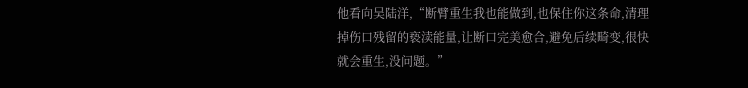他看向吴陆洋,“断臂重生我也能做到,也保住你这条命,清理掉伤口残留的亵渎能量,让断口完美愈合,避免后续畸变,很快就会重生,没问题。”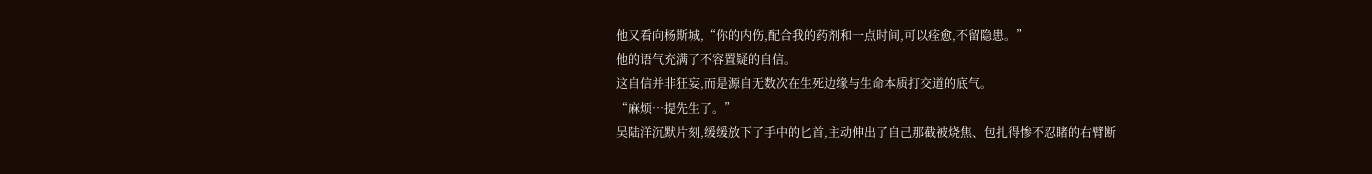他又看向杨斯城,“你的内伤,配合我的药剂和一点时间,可以痊愈,不留隐患。”
他的语气充满了不容置疑的自信。
这自信并非狂妄,而是源自无数次在生死边缘与生命本质打交道的底气。
“麻烦…提先生了。”
吴陆洋沉默片刻,缓缓放下了手中的匕首,主动伸出了自己那截被烧焦、包扎得惨不忍睹的右臂断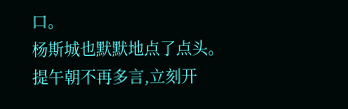口。
杨斯城也默默地点了点头。
提午朝不再多言,立刻开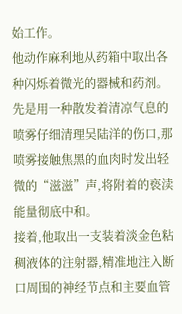始工作。
他动作麻利地从药箱中取出各种闪烁着微光的器械和药剂。
先是用一种散发着清凉气息的喷雾仔细清理吴陆洋的伤口,那喷雾接触焦黑的血肉时发出轻微的“滋滋”声,将附着的亵渎能量彻底中和。
接着,他取出一支装着淡金色粘稠液体的注射器,精准地注入断口周围的神经节点和主要血管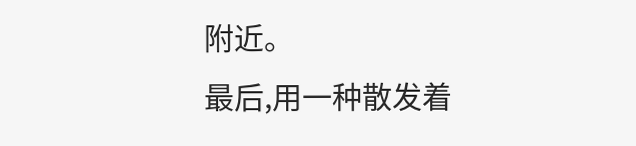附近。
最后,用一种散发着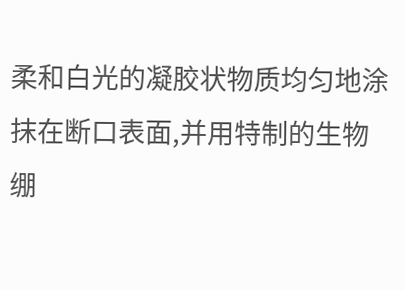柔和白光的凝胶状物质均匀地涂抹在断口表面,并用特制的生物绷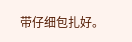带仔细包扎好。